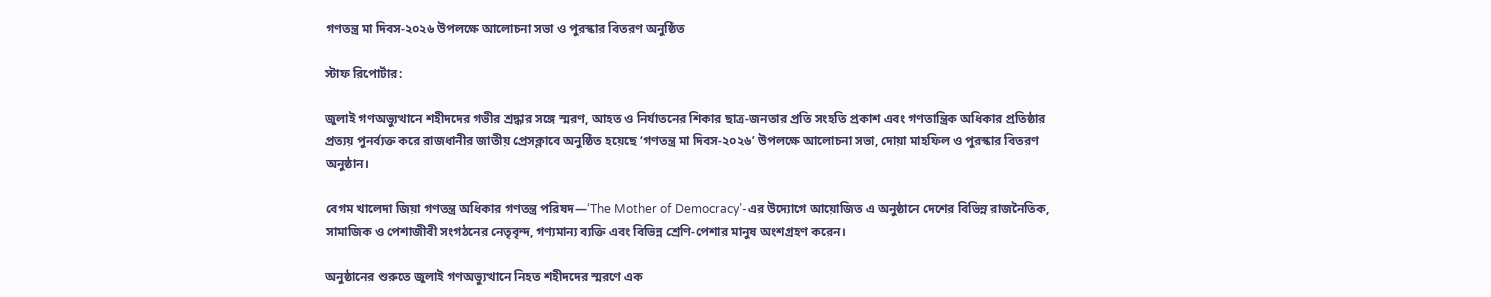গণতন্ত্র মা দিবস-২০২৬ উপলক্ষে আলোচনা সভা ও পুরস্কার বিতরণ অনুষ্ঠিত

স্টাফ রিপোর্টার:

জুলাই গণঅভ্যুত্থানে শহীদদের গভীর শ্রদ্ধার সঙ্গে স্মরণ, আহত ও নির্যাতনের শিকার ছাত্র-জনতার প্রতি সংহতি প্রকাশ এবং গণতান্ত্রিক অধিকার প্রতিষ্ঠার প্রত্যয় পুনর্ব্যক্ত করে রাজধানীর জাতীয় প্রেসক্লাবে অনুষ্ঠিত হয়েছে ‘গণতন্ত্র মা দিবস-২০২৬’ উপলক্ষে আলোচনা সভা, দোয়া মাহফিল ও পুরস্কার বিতরণ অনুষ্ঠান।

বেগম খালেদা জিয়া গণতন্ত্র অধিকার গণতন্ত্র পরিষদ—‘The Mother of Democracy’-এর উদ্যোগে আয়োজিত এ অনুষ্ঠানে দেশের বিভিন্ন রাজনৈতিক, সামাজিক ও পেশাজীবী সংগঠনের নেতৃবৃন্দ, গণ্যমান্য ব্যক্তি এবং বিভিন্ন শ্রেণি-পেশার মানুষ অংশগ্রহণ করেন।

অনুষ্ঠানের শুরুতে জুলাই গণঅভ্যুত্থানে নিহত শহীদদের স্মরণে এক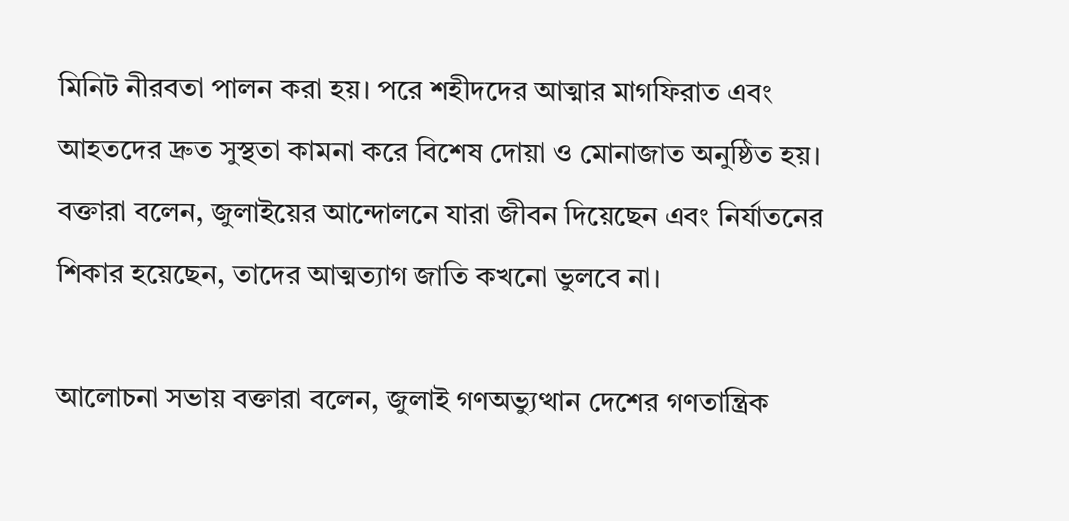মিনিট নীরবতা পালন করা হয়। পরে শহীদদের আত্মার মাগফিরাত এবং আহতদের দ্রুত সুস্থতা কামনা করে বিশেষ দোয়া ও মোনাজাত অনুষ্ঠিত হয়। বক্তারা বলেন, জুলাইয়ের আন্দোলনে যারা জীবন দিয়েছেন এবং নির্যাতনের শিকার হয়েছেন, তাদের আত্মত্যাগ জাতি কখনো ভুলবে না।

আলোচনা সভায় বক্তারা বলেন, জুলাই গণঅভ্যুত্থান দেশের গণতান্ত্রিক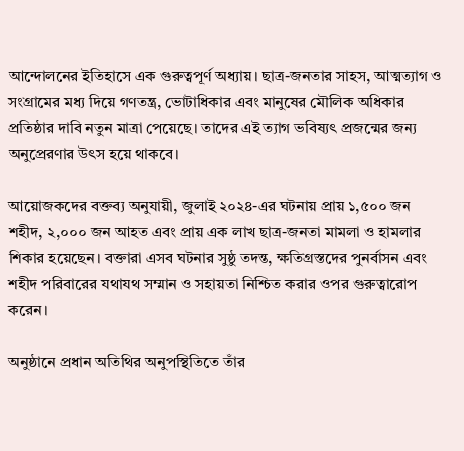আন্দোলনের ইতিহাসে এক গুরুত্বপূর্ণ অধ্যায়। ছাত্র-জনতার সাহস, আত্মত্যাগ ও সংগ্রামের মধ্য দিয়ে গণতন্ত্র, ভোটাধিকার এবং মানুষের মৌলিক অধিকার প্রতিষ্ঠার দাবি নতুন মাত্রা পেয়েছে। তাদের এই ত্যাগ ভবিষ্যৎ প্রজন্মের জন্য অনুপ্রেরণার উৎস হয়ে থাকবে।

আয়োজকদের বক্তব্য অনুযায়ী, জুলাই ২০২৪-এর ঘটনায় প্রায় ১,৫০০ জন শহীদ, ২,০০০ জন আহত এবং প্রায় এক লাখ ছাত্র-জনতা মামলা ও হামলার শিকার হয়েছেন। বক্তারা এসব ঘটনার সুষ্ঠু তদন্ত, ক্ষতিগ্রস্তদের পুনর্বাসন এবং শহীদ পরিবারের যথাযথ সম্মান ও সহায়তা নিশ্চিত করার ওপর গুরুত্বারোপ করেন।

অনুষ্ঠানে প্রধান অতিথির অনুপস্থিতিতে তাঁর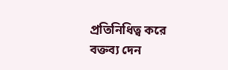প্রতিনিধিত্ব করে বক্তব্য দেন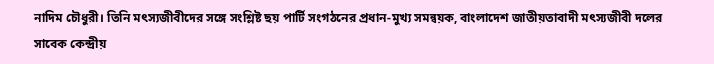নাদিম চৌধুরী। তিনি মৎস্যজীবীদের সঙ্গে সংশ্লিষ্ট ছয় পার্টি সংগঠনের প্রধান-মুখ্য সমন্বয়ক, বাংলাদেশ জাতীয়তাবাদী মৎস্যজীবী দলের সাবেক কেন্দ্রীয়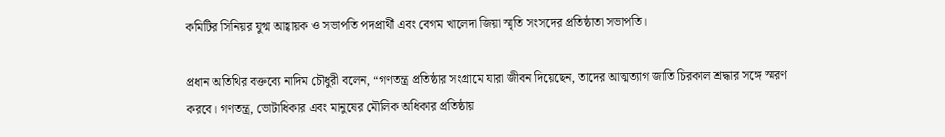কমিটির সিনিয়র যুগ্ম আহ্বায়ক ও সভাপতি পদপ্রার্থী এবং বেগম খালেদা জিয়া স্মৃতি সংসদের প্রতিষ্ঠাতা সভাপতি।

প্রধান অতিথির বক্তব্যে নাদিম চৌধুরী বলেন, “গণতন্ত্র প্রতিষ্ঠার সংগ্রামে যারা জীবন দিয়েছেন, তাদের আত্মত্যাগ জাতি চিরকাল শ্রদ্ধার সঙ্গে স্মরণ করবে। গণতন্ত্র, ভোটাধিকার এবং মানুষের মৌলিক অধিকার প্রতিষ্ঠায়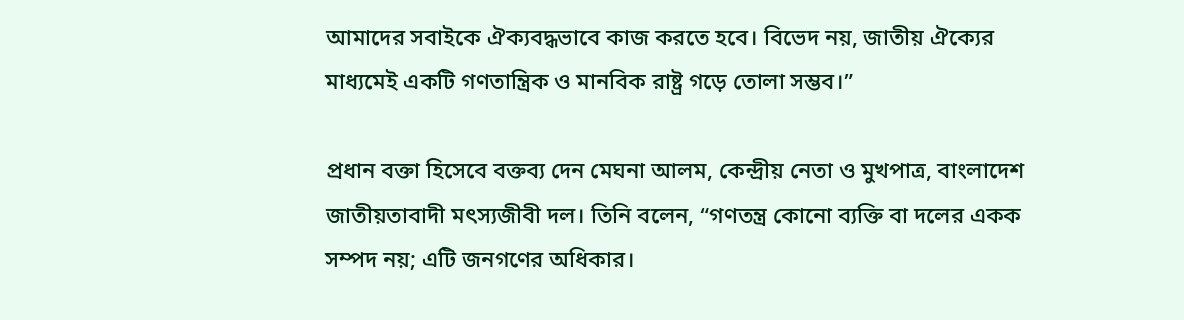আমাদের সবাইকে ঐক্যবদ্ধভাবে কাজ করতে হবে। বিভেদ নয়, জাতীয় ঐক্যের মাধ্যমেই একটি গণতান্ত্রিক ও মানবিক রাষ্ট্র গড়ে তোলা সম্ভব।”

প্রধান বক্তা হিসেবে বক্তব্য দেন মেঘনা আলম, কেন্দ্রীয় নেতা ও মুখপাত্র, বাংলাদেশ জাতীয়তাবাদী মৎস্যজীবী দল। তিনি বলেন, “গণতন্ত্র কোনো ব্যক্তি বা দলের একক সম্পদ নয়; এটি জনগণের অধিকার।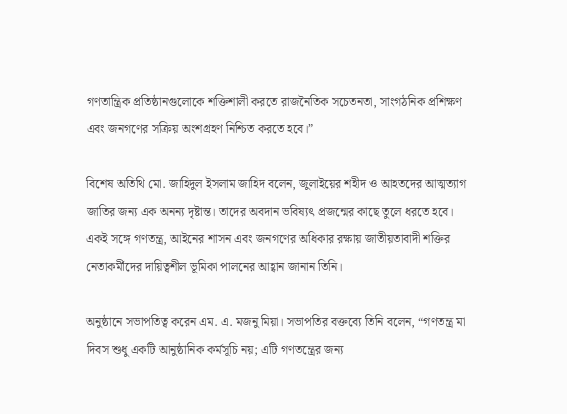গণতান্ত্রিক প্রতিষ্ঠানগুলোকে শক্তিশালী করতে রাজনৈতিক সচেতনতা, সাংগঠনিক প্রশিক্ষণ এবং জনগণের সক্রিয় অংশগ্রহণ নিশ্চিত করতে হবে।”

বিশেষ অতিথি মো. জাহিদুল ইসলাম জাহিদ বলেন, জুলাইয়ের শহীদ ও আহতদের আত্মত্যাগ জাতির জন্য এক অনন্য দৃষ্টান্ত। তাদের অবদান ভবিষ্যৎ প্রজন্মের কাছে তুলে ধরতে হবে। একই সঙ্গে গণতন্ত্র, আইনের শাসন এবং জনগণের অধিকার রক্ষায় জাতীয়তাবাদী শক্তির নেতাকর্মীদের দায়িত্বশীল ভূমিকা পালনের আহ্বান জানান তিনি।

অনুষ্ঠানে সভাপতিত্ব করেন এম. এ. মজনু মিয়া। সভাপতির বক্তব্যে তিনি বলেন, “গণতন্ত্র মা দিবস শুধু একটি আনুষ্ঠানিক কর্মসূচি নয়; এটি গণতন্ত্রের জন্য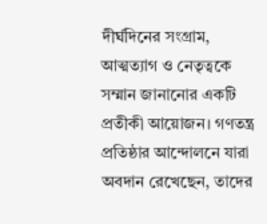দীর্ঘদিনের সংগ্রাম, আত্মত্যাগ ও নেতৃত্বকে সম্মান জানানোর একটি প্রতীকী আয়োজন। গণতন্ত্র প্রতিষ্ঠার আন্দোলনে যারা অবদান রেখেছেন, তাদের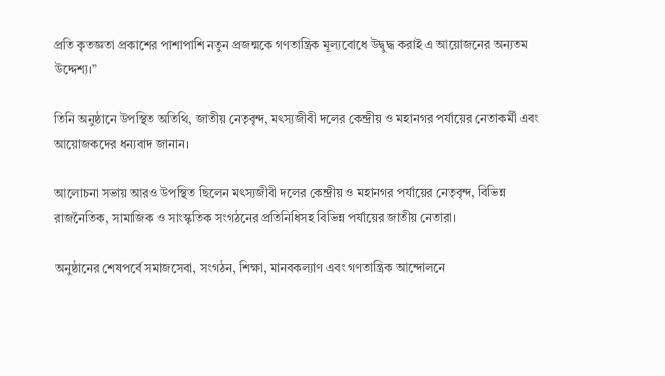প্রতি কৃতজ্ঞতা প্রকাশের পাশাপাশি নতুন প্রজন্মকে গণতান্ত্রিক মূল্যবোধে উদ্বুদ্ধ করাই এ আয়োজনের অন্যতম উদ্দেশ্য।”

তিনি অনুষ্ঠানে উপস্থিত অতিথি, জাতীয় নেতৃবৃন্দ, মৎস্যজীবী দলের কেন্দ্রীয় ও মহানগর পর্যায়ের নেতাকর্মী এবং আয়োজকদের ধন্যবাদ জানান।

আলোচনা সভায় আরও উপস্থিত ছিলেন মৎস্যজীবী দলের কেন্দ্রীয় ও মহানগর পর্যায়ের নেতৃবৃন্দ, বিভিন্ন রাজনৈতিক, সামাজিক ও সাংস্কৃতিক সংগঠনের প্রতিনিধিসহ বিভিন্ন পর্যায়ের জাতীয় নেতারা।

অনুষ্ঠানের শেষপর্বে সমাজসেবা, সংগঠন, শিক্ষা, মানবকল্যাণ এবং গণতান্ত্রিক আন্দোলনে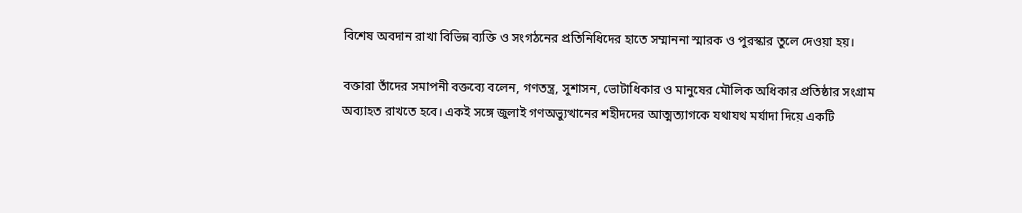বিশেষ অবদান রাখা বিভিন্ন ব্যক্তি ও সংগঠনের প্রতিনিধিদের হাতে সম্মাননা স্মারক ও পুরস্কার তুলে দেওয়া হয়।

বক্তারা তাঁদের সমাপনী বক্তব্যে বলেন, গণতন্ত্র, সুশাসন, ভোটাধিকার ও মানুষের মৌলিক অধিকার প্রতিষ্ঠার সংগ্রাম অব্যাহত রাখতে হবে। একই সঙ্গে জুলাই গণঅভ্যুত্থানের শহীদদের আত্মত্যাগকে যথাযথ মর্যাদা দিয়ে একটি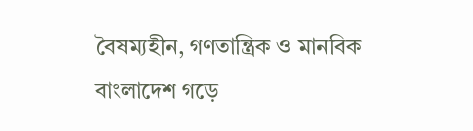বৈষম্যহীন, গণতান্ত্রিক ও মানবিক বাংলাদেশ গড়ে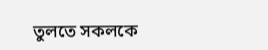তুলতে সকলকে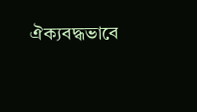ঐক্যবদ্ধভাবে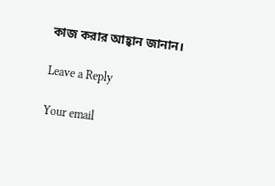কাজ করার আহ্বান জানান।

Leave a Reply

Your email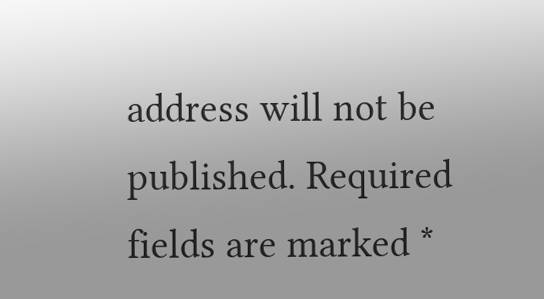address will not be published. Required fields are marked *